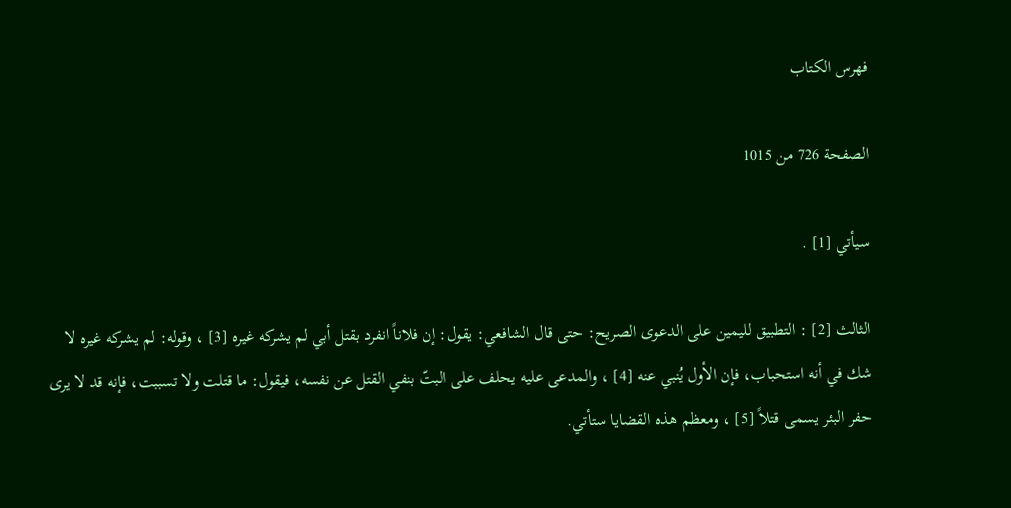فهرس الكتاب

الصفحة 726 من 1015

سيأتي [1] .

الثالث [2] : التطبيق لليمين على الدعوى الصريح: حتى قال الشافعي: يقول: إن فلاناً انفرد بقتل أبي لم يشركه غيره [3] ، وقوله: لم يشركه غيره لا شك في أنه استحباب، فإن الأول يُنبي عنه [4] ، والمدعى عليه يحلف على البتّ بنفي القتل عن نفسه، فيقول: ما قتلت ولا تسببت، فإنه قد لا يرى حفر البئر يسمى قتلاً [5] ، ومعظم هذه القضايا ستأتي.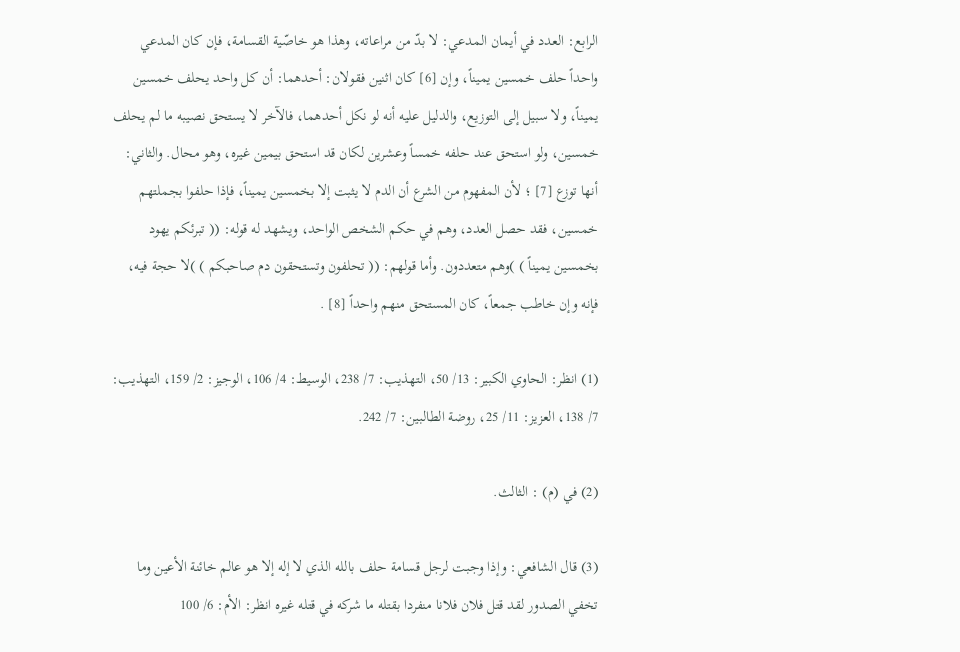الرابع: العدد في أيمان المدعي: لا بدّ من مراعاته، وهذا هو خاصّية القسامة، فإن كان المدعي واحداً حلف خمسين يميناً، وإن [6] كان اثنين فقولان: أحدهما: أن كل واحد يحلف خمسين يميناً، ولا سبيل إلى التوزيع، والدليل عليه أنه لو نكل أحدهما، فالآخر لا يستحق نصيبه ما لم يحلف خمسين، ولو استحق عند حلفه خمساً وعشرين لكان قد استحق بيمين غيره، وهو محال. والثاني: أنها توزع [7] ؛ لأن المفهوم من الشرع أن الدم لا يثبت إلا بخمسين يميناً، فإذا حلفوا بجملتهم خمسين، فقد حصل العدد، وهم في حكم الشخص الواحد، ويشهد له قوله: (( تبرئكم يهود بخمسين يميناً ) )وهم متعددون. وأما قولهم: (( تحلفون وتستحقون دم صاحبكم ) )لا حجة فيه، فإنه وإن خاطب جمعاً، كان المستحق منهم واحداً [8] .

(1) انظر: الحاوي الكبير: 13/ 50، التهذيب: 7/ 238، الوسيط: 4/ 106، الوجيز: 2/ 159، التهذيب: 7/ 138، العزيز: 11/ 25، روضة الطالبين: 7/ 242.

(2) في (م) : الثالث.

(3) قال الشافعي: وإذا وجبت لرجل قسامة حلف بالله الذي لا إله إلا هو عالم خائنة الأعين وما تخفي الصدور لقد قتل فلان فلانا منفردا بقتله ما شركه في قتله غيره انظر: الأم: 6/ 100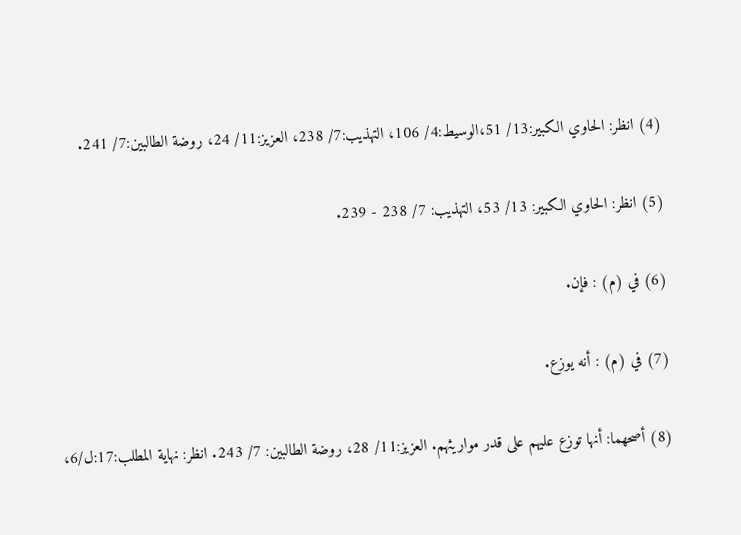(4) انظر: الحاوي الكبير:13/ 51،الوسيط:4/ 106، التهذيب:7/ 238، العزيز:11/ 24، روضة الطالبين:7/ 241.

(5) انظر: الحاوي الكبير: 13/ 53، التهذيب: 7/ 238 - 239.

(6) في (م) : فإن.

(7) في (م) : أنه يوزع.

(8) أصحهما: أنها توزع عليهم على قدر مواريثهم. العزيز:11/ 28، روضة الطالبين: 7/ 243. انظر: نهاية المطلب:17:ل/6،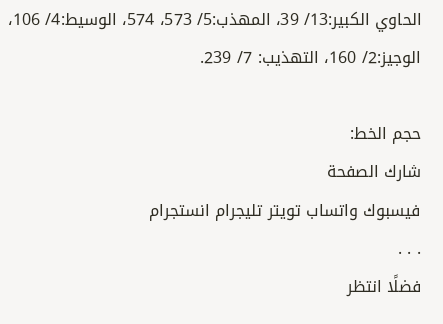الحاوي الكبير:13/ 39، المهذب:5/ 573، 574، الوسيط:4/ 106، الوجيز:2/ 160، التهذيب: 7/ 239.

حجم الخط:
شارك الصفحة
فيسبوك واتساب تويتر تليجرام انستجرام
. . .
فضلًا انتظر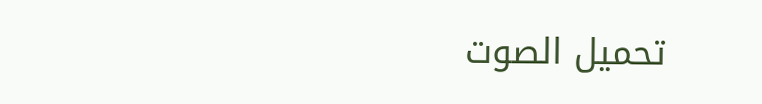تحميل الصوت